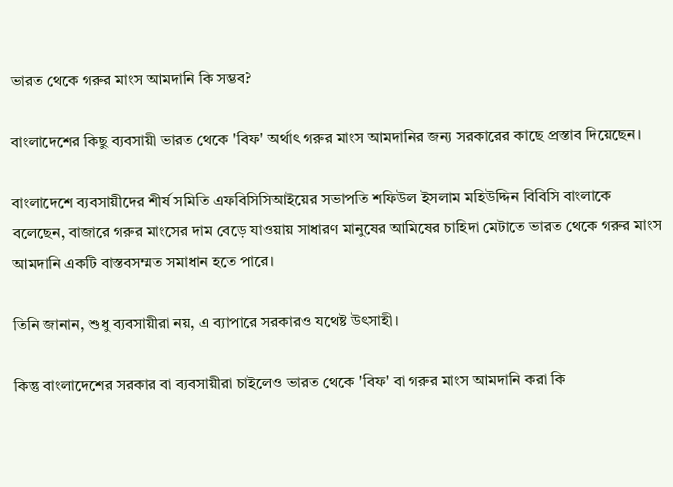ভারত থেকে গরুর মাংস আমদানি কি সম্ভব?

বাংলাদেশের কিছু ব্যবসায়ী ভারত থেকে 'বিফ' অর্থাৎ গরুর মাংস আমদানির জন্য সরকারের কাছে প্রস্তাব দিয়েছেন।

বাংলাদেশে ব্যবসায়ীদের শীর্ষ সমিতি এফবিসিসিআইয়ের সভাপতি শফিউল ইসলাম মহিউদ্দিন বিবিসি বাংলাকে বলেছেন, বাজারে গরুর মাংসের দাম বেড়ে যাওয়ায় সাধারণ মানুষের আমিষের চাহিদা মেটাতে ভারত থেকে গরুর মাংস আমদানি একটি বাস্তবসম্মত সমাধান হতে পারে।

তিনি জানান, শুধু ব্যবসায়ীরা নয়, এ ব্যাপারে সরকারও যথেষ্ট উৎসাহী।

কিন্তু বাংলাদেশের সরকার বা ব্যবসায়ীরা চাইলেও ভারত থেকে 'বিফ' বা গরুর মাংস আমদানি করা কি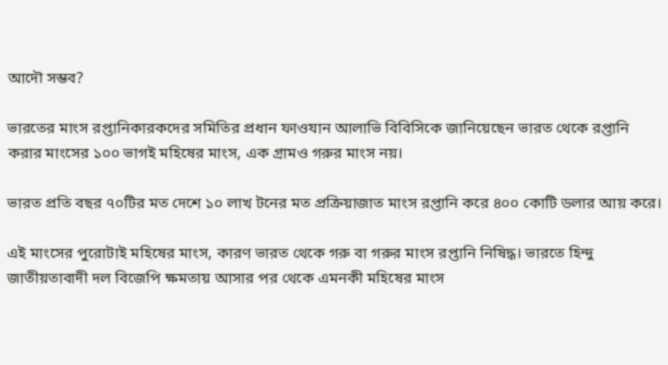আদৌ সম্ভব?

ভারতের মাংস রপ্তানিকারকদের সমিতির প্রধান ফাওযান আলাভি বিবিসিকে জানিয়েছেন ভারত থেকে রপ্তানি করার মাংসের ১০০ ভাগই মহিষের মাংস, এক গ্রামও গরুর মাংস নয়।

ভারত প্রতি বছর ৭০টির মত দেশে ১০ লাখ টনের মত প্রক্রিয়াজাত মাংস রপ্তানি করে ৪০০ কোটি ডলার আয় করে।

এই মাংসের পুরোটাই মহিষের মাংস, কারণ ভারত থেকে গরু বা গরুর মাংস রপ্তানি নিষিদ্ধ। ভারতে হিন্দু জাতীয়তাবাদী দল বিজেপি ক্ষমতায় আসার পর থেকে এমনকী মহিষের মাংস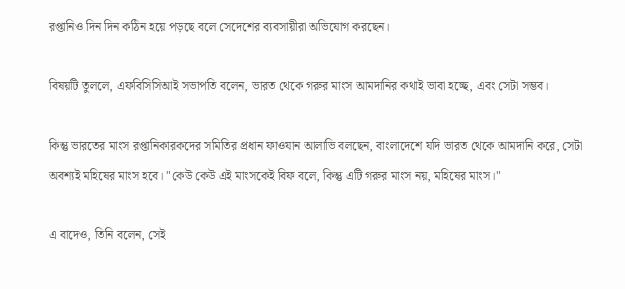রপ্তানিও দিন দিন কঠিন হয়ে পড়ছে বলে সেদেশের ব্যবসায়ীরা অভিযোগ করছেন।

বিষয়টি তুললে, এফবিসিসিআই সভাপতি বলেন, ভারত থেকে গরুর মাংস আমদানির কথাই ভাবা হচ্ছে, এবং সেটা সম্ভব।

কিন্তু ভারতের মাংস রপ্তানিকারকদের সমিতির প্রধান ফাওযান আলাভি বলছেন, বাংলাদেশে যদি ভারত থেকে আমদানি করে, সেটা অবশ্যই মহিষের মাংস হবে। "কেউ কেউ এই মাংসকেই বিফ বলে, কিন্তু এটি গরুর মাংস নয়, মহিষের মাংস।"

এ বাদেও, তিনি বলেন, সেই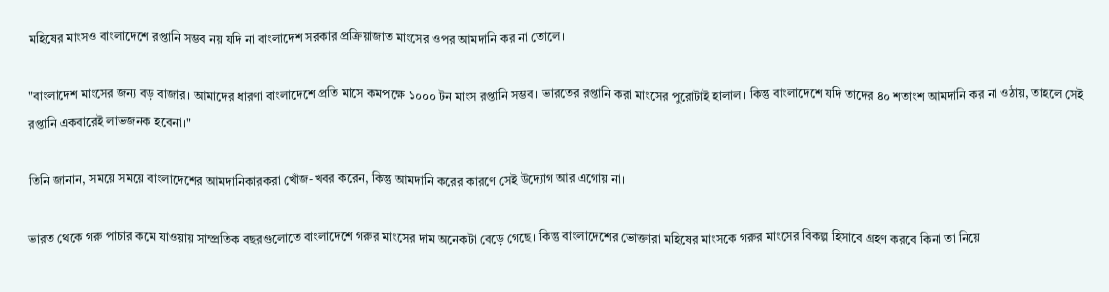মহিষের মাংসও বাংলাদেশে রপ্তানি সম্ভব নয় যদি না বাংলাদেশ সরকার প্রক্রিয়াজাত মাংসের ওপর আমদানি কর না তোলে।

"বাংলাদেশ মাংসের জন্য বড় বাজার। আমাদের ধারণা বাংলাদেশে প্রতি মাসে কমপক্ষে ১০০০ টন মাংস রপ্তানি সম্ভব। ভারতের রপ্তানি করা মাংসের পুরোটাই হালাল। কিন্তু বাংলাদেশে যদি তাদের ৪০ শতাংশ আমদানি কর না ওঠায়, তাহলে সেই রপ্তানি একবারেই লাভজনক হবেনা।"

তিনি জানান, সময়ে সময়ে বাংলাদেশের আমদানিকারকরা খোঁজ-খবর করেন, কিন্তু আমদানি করের কারণে সেই উদ্যোগ আর এগোয় না।

ভারত থেকে গরু পাচার কমে যাওয়ায় সাম্প্রতিক বছরগুলোতে বাংলাদেশে গরুর মাংসের দাম অনেকটা বেড়ে গেছে। কিন্তু বাংলাদেশের ভোক্তারা মহিষের মাংসকে গরুর মাংসের বিকল্প হিসাবে গ্রহণ করবে কিনা তা নিয়ে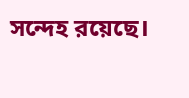সন্দেহ রয়েছে।